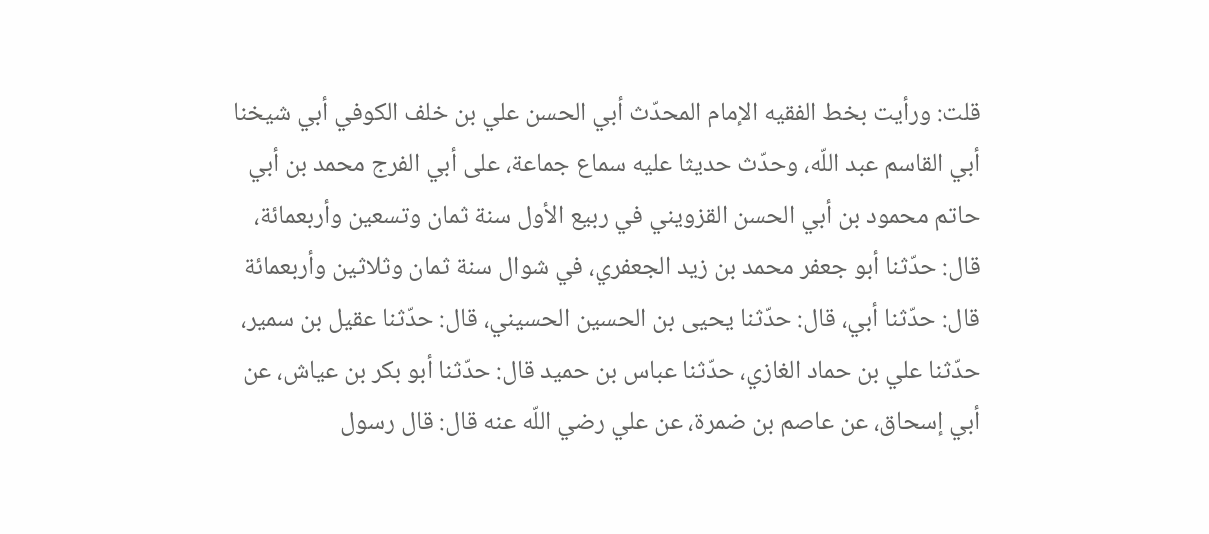قلت: ورأيت بخط الفقيه الإمام المحدّث أبي الحسن علي بن خلف الكوفي أبي شيخنا أبي القاسم عبد اللّه، وحدّث حديثا عليه سماع جماعة، على أبي الفرج محمد بن أبي حاتم محمود بن أبي الحسن القزويني في ربيع الأول سنة ثمان وتسعين وأربعمائة، قال: حدّثنا أبو جعفر محمد بن زيد الجعفري، في شوال سنة ثمان وثلاثين وأربعمائة قال: حدّثنا أبي، قال: حدّثنا يحيى بن الحسين الحسيني، قال: حدّثنا عقيل بن سمير، حدّثنا علي بن حماد الغازي، حدّثنا عباس بن حميد قال: حدّثنا أبو بكر بن عياش، عن أبي إسحاق، عن عاصم بن ضمرة، عن علي رضي اللّه عنه قال: قال رسول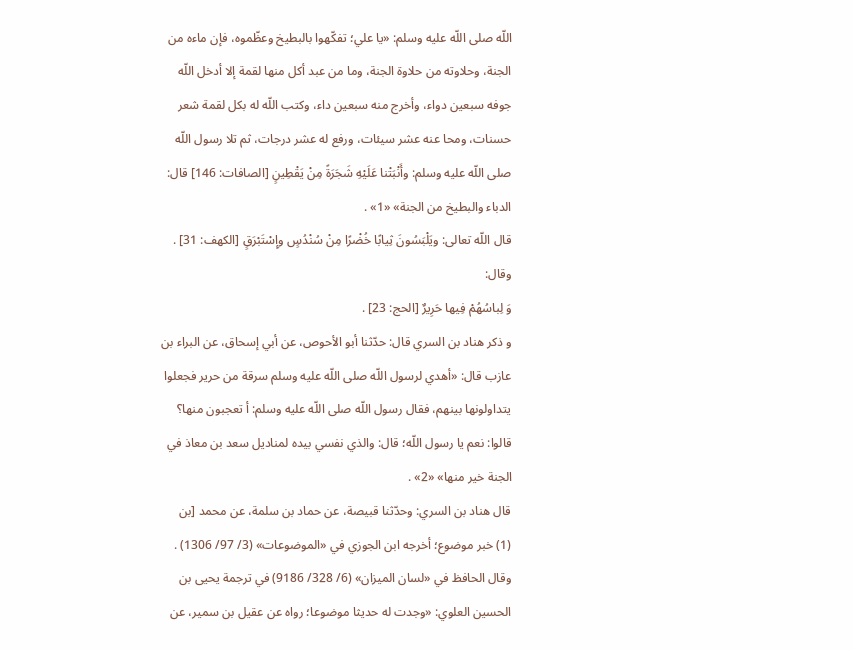اللّه صلى اللّه عليه وسلم: «يا علي؛ تفكّهوا بالبطيخ وعظّموه، فإن ماءه من الجنة، وحلاوته من حلاوة الجنة، وما من عبد أكل منها لقمة إلا أدخل اللّه جوفه سبعين دواء، وأخرج منه سبعين داء، وكتب اللّه له بكل لقمة شعر حسنات، ومحا عنه عشر سيئات، ورفع له عشر درجات، ثم تلا رسول اللّه صلى اللّه عليه وسلم: وأَنْبَتْنا عَلَيْهِ شَجَرَةً مِنْ يَقْطِينٍ [الصافات: 146] قال: الدباء والبطيخ من الجنة» «1» .
قال اللّه تعالى: ويَلْبَسُونَ ثِيابًا خُضْرًا مِنْ سُنْدُسٍ وإِسْتَبْرَقٍ [الكهف: 31] . وقال:
وَ لِباسُهُمْ فِيها حَرِيرٌ [الحج: 23] .
و ذكر هناد بن السري قال: حدّثنا أبو الأحوص، عن أبي إسحاق، عن البراء بن عازب قال: «أهدي لرسول اللّه صلى اللّه عليه وسلم سرقة من حرير فجعلوا يتداولونها بينهم، فقال رسول اللّه صلى اللّه عليه وسلم: أ تعجبون منها؟ قالوا: نعم يا رسول اللّه؛ قال: والذي نفسي بيده لمناديل سعد بن معاذ في الجنة خير منها» «2» .
قال هناد بن السري: وحدّثنا قبيصة، عن حماد بن سلمة، عن محمد [بن
(1) خبر موضوع؛ أخرجه ابن الجوزي في «الموضوعات» (3/ 97/ 1306) . وقال الحافظ في «لسان الميزان» (6/ 328/ 9186) في ترجمة يحيى بن الحسين العلوي: «وجدت له حديثا موضوعا؛ رواه عن عقيل بن سمير، عن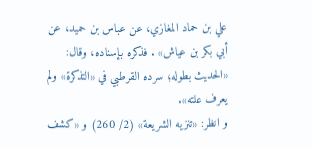علي بن حماد المغازي، عن عباس بن حميد، عن أبي بكر بن عياش» . فذكره بإسناده، وقال: «الحديث بطوله؛ سرده القرطبي في «التذكرة» ولم يعرف علته».
و انظر: «تنزيه الشريعة» (2/ 260) و «كشف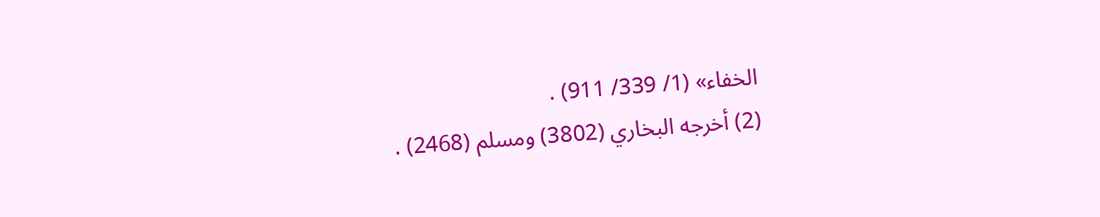الخفاء» (1/ 339/ 911) .
(2) أخرجه البخاري (3802) ومسلم (2468) .